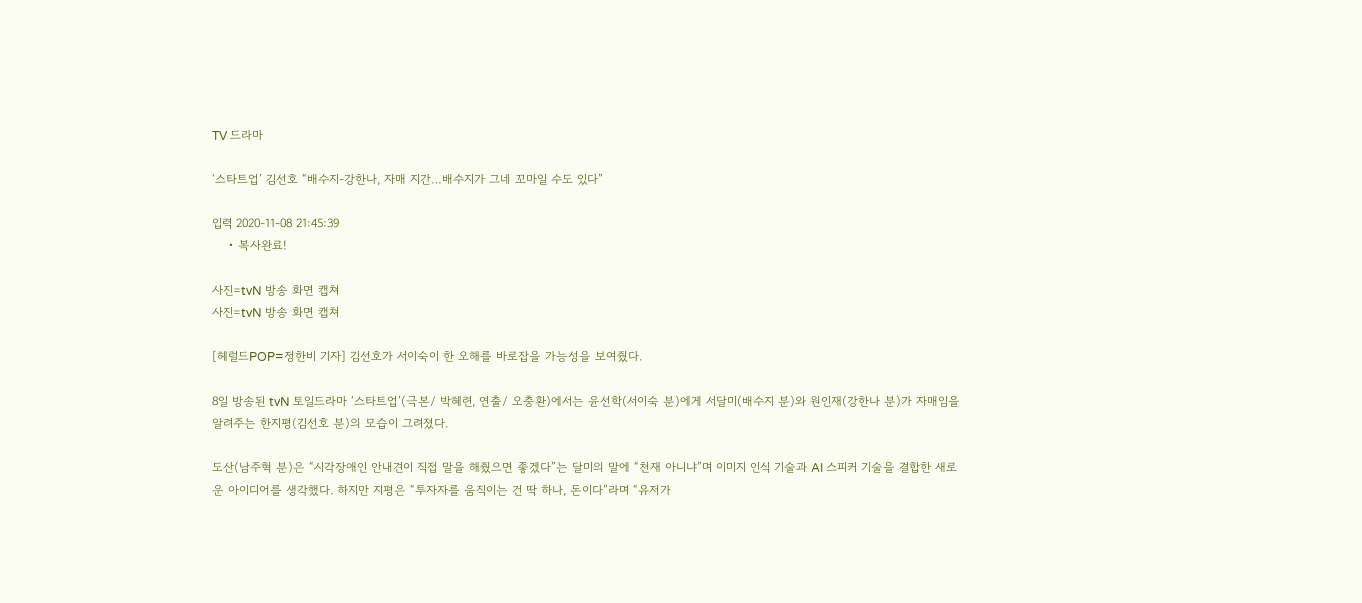TV 드라마

‘스타트업’ 김선호 “배수지-강한나, 자매 지간…배수지가 그네 꼬마일 수도 있다”

입력 2020-11-08 21:45:39
    • 복사완료!

사진=tvN 방송 화면 캡쳐
사진=tvN 방송 화면 캡쳐

[헤럴드POP=정한비 기자] 김선호가 서이숙이 한 오해를 바로잡을 가능성을 보여줬다.

8일 방송된 tvN 토일드라마 ‘스타트업’(극본/ 박혜련, 연출/ 오충환)에서는 윤선학(서이숙 분)에게 서달미(배수지 분)와 원인재(강한나 분)가 자매임을 알려주는 한지평(김선호 분)의 모습이 그려졌다.

도산(남주혁 분)은 “시각장애인 안내견이 직접 말을 해줬으면 좋겠다”는 달미의 말에 “천재 아니냐”며 이미지 인식 기술과 AI 스피커 기술을 결합한 새로운 아이디어를 생각했다. 하지만 지평은 “투자자를 움직이는 건 딱 하나, 돈이다”라며 “유저가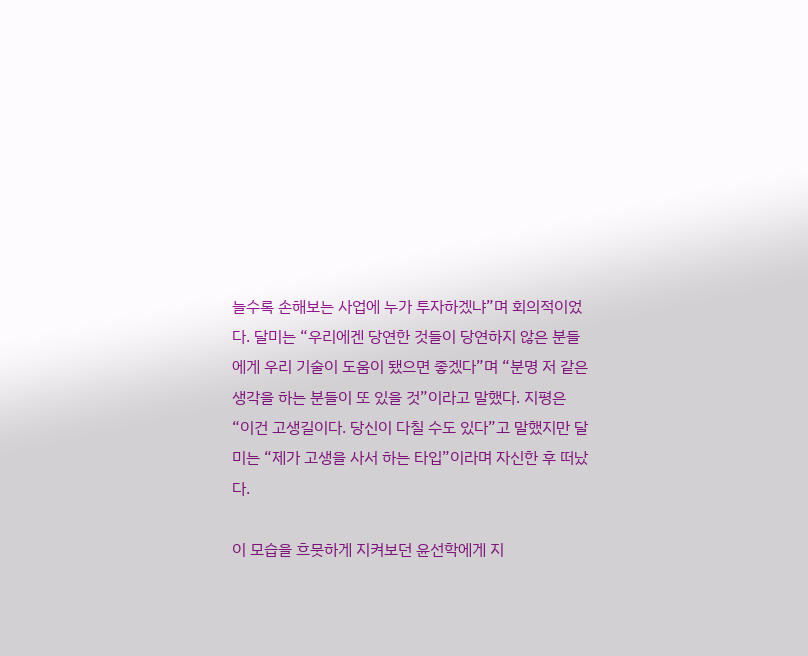늘수록 손해보는 사업에 누가 투자하겠냐”며 회의적이었다. 달미는 “우리에겐 당연한 것들이 당연하지 않은 분들에게 우리 기술이 도움이 됐으면 좋겠다”며 “분명 저 같은 생각을 하는 분들이 또 있을 것”이라고 말했다. 지평은 “이건 고생길이다. 당신이 다칠 수도 있다”고 말했지만 달미는 “제가 고생을 사서 하는 타입”이라며 자신한 후 떠났다.

이 모습을 흐뭇하게 지켜보던 윤선학에게 지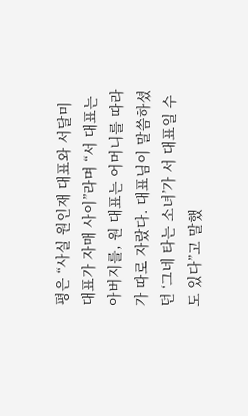평은 “사실 원인재 대표와 서달미 대표가 자매 사이”라며 “서 대표는 아버지를, 원 대표는 어머니를 따라가 따로 자랐다. 대표님이 말씀하셨던 ‘그네 타는 소녀’가 서 대표일 수도 있다”고 말했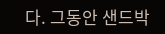다. 그동안 샌드박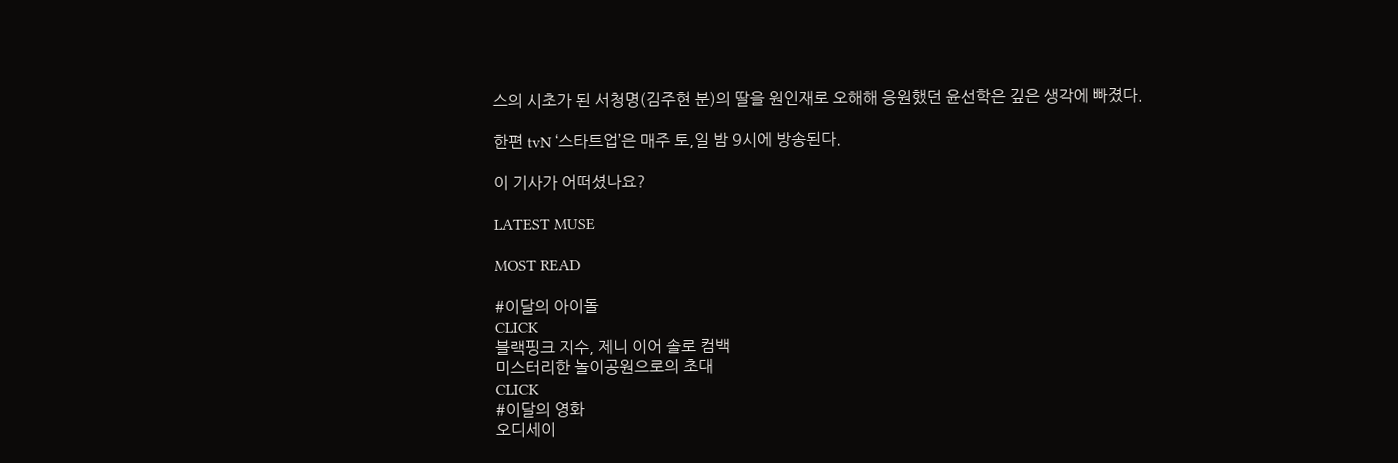스의 시초가 된 서청명(김주현 분)의 딸을 원인재로 오해해 응원했던 윤선학은 깊은 생각에 빠졌다.

한편 tvN ‘스타트업’은 매주 토,일 밤 9시에 방송된다.

이 기사가 어떠셨나요?

LATEST MUSE

MOST READ

#이달의 아이돌
CLICK
블랙핑크 지수, 제니 이어 솔로 컴백
미스터리한 놀이공원으로의 초대
CLICK
#이달의 영화
오디세이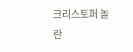크리스토퍼 놀란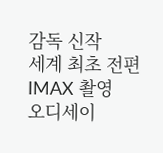감독 신작
세계 최초 전편 IMAX 촬영
오디세이